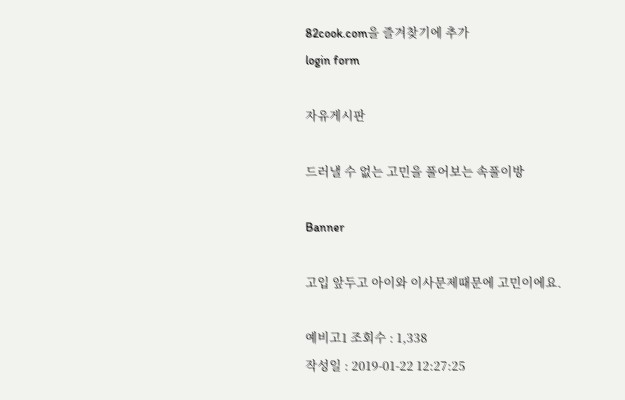82cook.com을 즐겨찾기에 추가
login form

자유게시판

드러낼 수 없는 고민을 풀어보는 속풀이방

Banner

고입 앞두고 아이와 이사문제때문에 고민이에요.

예비고1 조회수 : 1,338
작성일 : 2019-01-22 12:27:25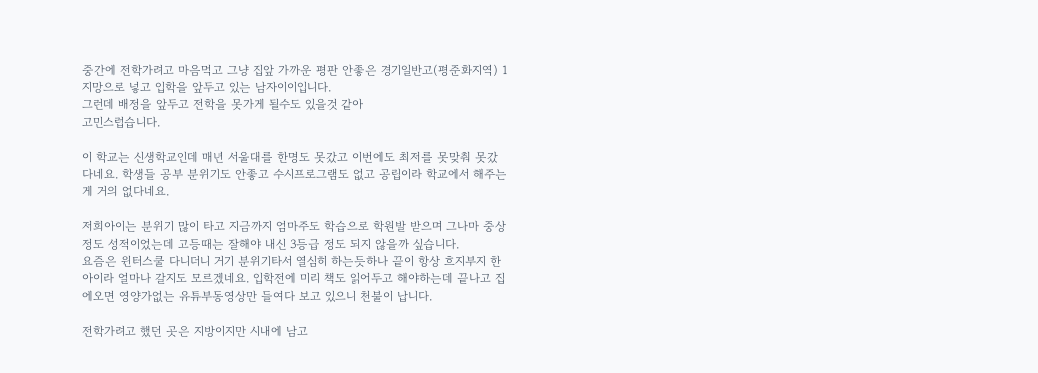중간에 전학가려고 마음먹고 그냥 집앞 가까운 평판 안좋은 경기일반고(평준화지역) 1지망으로 넣고 입학을 앞두고 있는 남자이이입니다.
그런데 배정을 앞두고 전학을 못가게 될수도 있을것 같아
고민스럽습니다.

이 학교는 신생학교인데 매년 서울대를 한명도 못갔고 이번에도 최저를 못맞춰 못갔다네요. 학생들 공부 분위기도 안좋고 수시프로그램도 없고 공립이라 학교에서 해주는게 거의 없다네요.

저희아이는 분위기 많이 타고 지금까지 엄마주도 학습으로 학원발 받으며 그나마 중상정도 성적이었는데 고등때는 잘해야 내신 3등급 정도 되지 않을까 싶습니다.
요즘은 윈터스쿨 다니더니 거기 분위기타서 열심히 하는듯하나 끝이 항상 흐지부지 한 아이라 얼마나 갈지도 모르겠네요. 입학전에 미리 책도 읽어두고 해야하는데 끝나고 집에오면 영양가없는 유튜부동영상만 들여다 보고 있으니 천불이 납니다.

전학가려고 했던 곳은 지방이지만 시내에 남고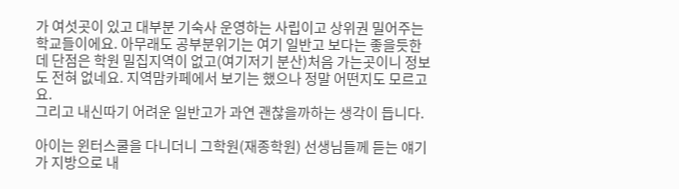가 여섯곳이 있고 대부분 기숙사 운영하는 사립이고 상위권 밀어주는 학교들이에요. 아무래도 공부분위기는 여기 일반고 보다는 좋을듯한데 단점은 학원 밀집지역이 없고(여기저기 분산)처음 가는곳이니 정보도 전혀 없네요. 지역맘카페에서 보기는 했으나 정말 어떤지도 모르고요.
그리고 내신따기 어려운 일반고가 과연 괜찮을까하는 생각이 듭니다.

아이는 윈터스쿨을 다니더니 그학원(재종학원) 선생님들께 듣는 얘기가 지방으로 내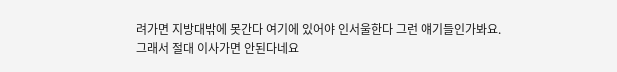려가면 지방대밖에 못간다 여기에 있어야 인서울한다 그런 얘기들인가봐요.
그래서 절대 이사가면 안된다네요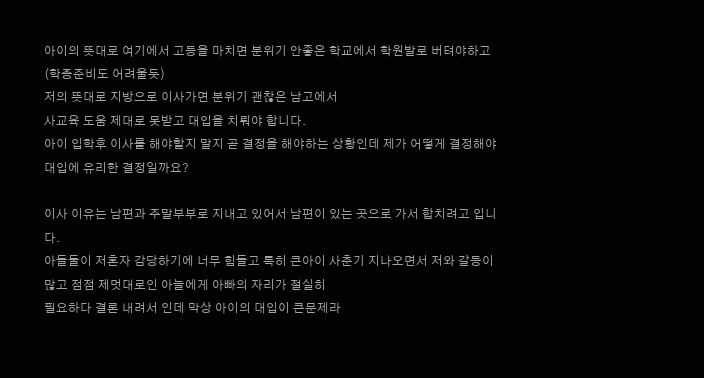아이의 뜻대로 여기에서 고등을 마치면 분위기 안좋은 학교에서 학원발로 버텨야하고(학종준비도 어려울듯)
저의 뜻대로 지방으로 이사가면 분위기 괜찮은 남고에서
사교육 도움 제대로 못받고 대입을 치뤄야 합니다.
아이 입학후 이사를 해야할지 말지 곧 결정을 해야하는 상황인데 제가 어떻게 결정해야 대입에 유리한 결정일까요?

이사 이유는 남편과 주말부부로 지내고 있어서 남편이 있는 곳으로 가서 합치려고 입니다.
아들둘이 저혼자 감당하기에 너무 힘들고 특히 큰아이 사춘기 지나오면서 저와 갈등이 많고 점점 제멋대로인 아늘에게 아빠의 자리가 절실히
필요하다 결론 내려서 인데 막상 아이의 대입이 큰문제라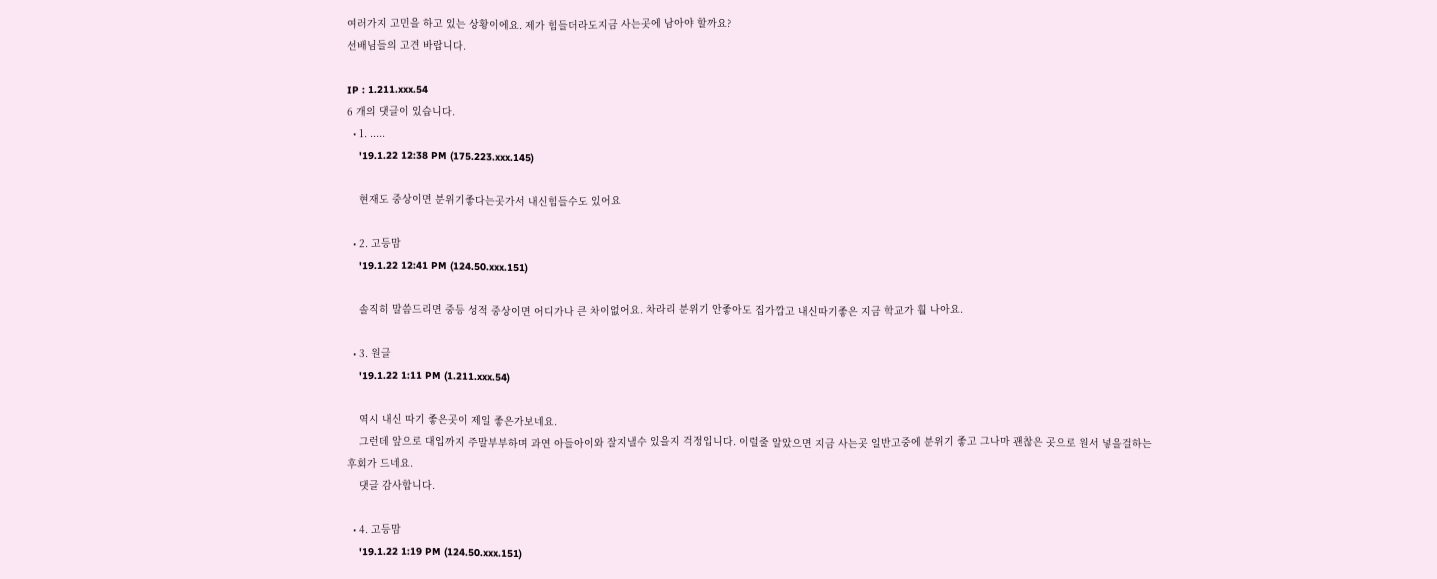여러가지 고민을 하고 있는 상황이에요. 제가 힘들더라도지금 사는곳에 남아야 할까요?
선배님들의 고견 바랍니다.

IP : 1.211.xxx.54
6 개의 댓글이 있습니다.
  • 1. .....
    '19.1.22 12:38 PM (175.223.xxx.145)

    현재도 중상이면 분위기좋다는곳가서 내신힘들수도 있어요

  • 2. 고등맘
    '19.1.22 12:41 PM (124.50.xxx.151)

    솔직히 말씀드리면 중등 성적 중상이면 어디가나 큰 차이없어요. 차라리 분위기 안좋아도 집가깝고 내신따기좋은 지금 학교가 훨 나아요.

  • 3. 원글
    '19.1.22 1:11 PM (1.211.xxx.54)

    역시 내신 따기 좋은곳이 제일 좋은가보네요.
    그런데 앞으로 대입까지 주말부부하며 과연 아들아이와 잘지낼수 있을지 걱정입니다. 이럴줄 알았으면 지금 사는곳 일반고중에 분위기 좋고 그나마 괜찮은 곳으로 원서 넣을걸하는 후회가 드네요.
    댓글 감사합니다.

  • 4. 고등맘
    '19.1.22 1:19 PM (124.50.xxx.151)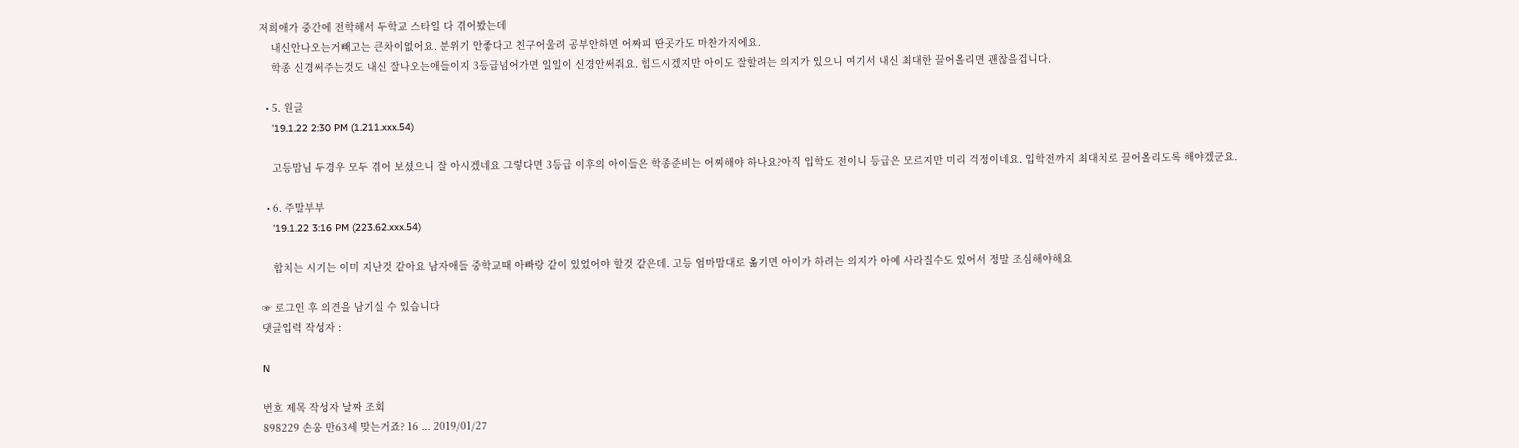저희애가 중간에 전학해서 두학교 스타일 다 겪어봤는데
    내신안나오는거빼고는 큰차이없어요. 분위기 안좋다고 친구어울려 공부안하면 어짜피 딴곳가도 마찬가지에요.
    학종 신경써주는것도 내신 잘나오는애들이지 3등급넘어가면 일일이 신경안써줘요. 힘드시겠지만 아이도 잘할려는 의지가 있으니 여기서 내신 최대한 끌어올리면 괜찮을겁니다.

  • 5. 원글
    '19.1.22 2:30 PM (1.211.xxx.54)

    고등맘님 두경우 모두 겪어 보셨으니 잘 아시겠네요 그렇다면 3등급 이후의 아이들은 학종준비는 어찌해야 하나요?아직 입학도 전이니 등급은 모르지만 미리 걱정이네요. 입학전까지 최대치로 끌어올리도록 해야겠군요.

  • 6. 주말부부
    '19.1.22 3:16 PM (223.62.xxx.54)

    합치는 시기는 이미 지난것 같아요 남자애들 중학교때 아빠랑 같이 있었어야 할것 같은데. 고등 엄마맘대로 옮기면 아이가 하려는 의지가 아예 사라질수도 있어서 정말 조심해야해요

☞ 로그인 후 의견을 남기실 수 있습니다
댓글입력 작성자 :

N

번호 제목 작성자 날짜 조회
898229 손옹 만63세 맞는거죠? 16 ... 2019/01/27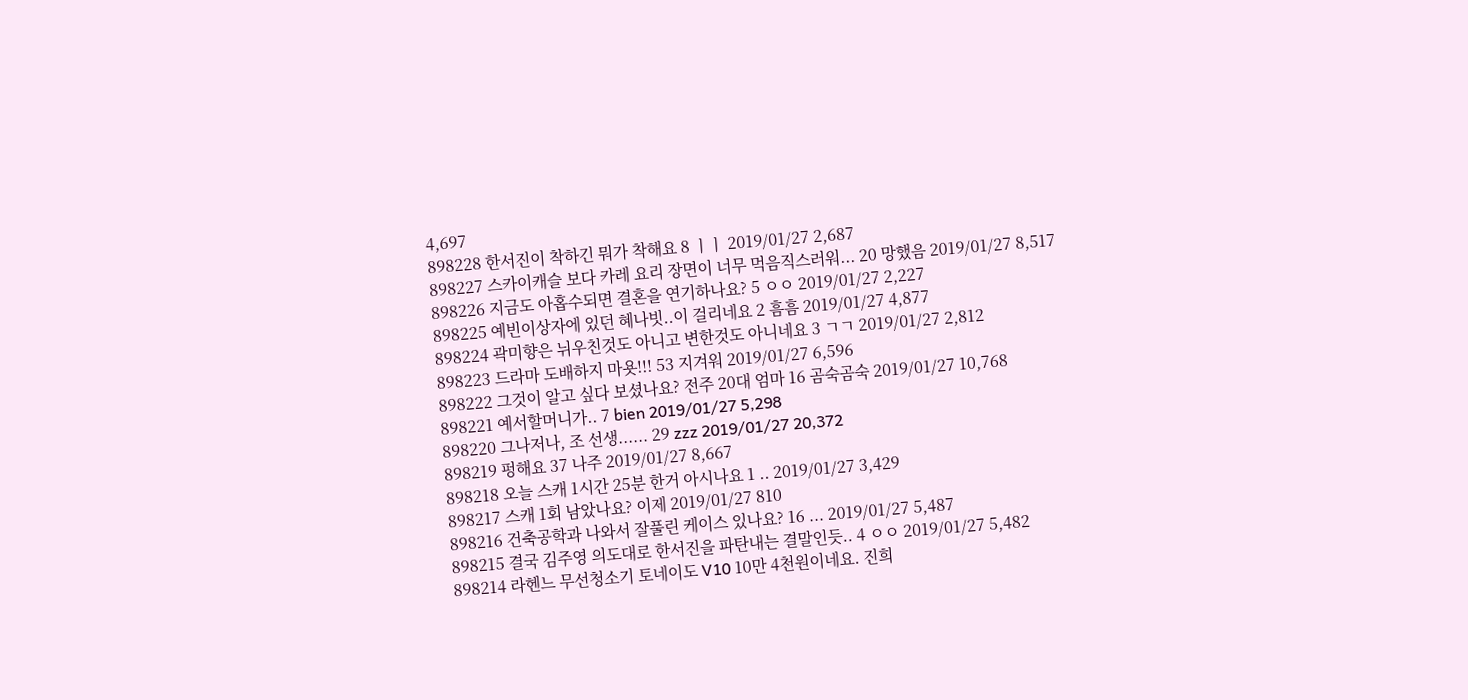4,697
898228 한서진이 착하긴 뭐가 착해요 8 ㅣㅣ 2019/01/27 2,687
898227 스카이캐슬 보다 카레 요리 장면이 너무 먹음직스러워... 20 망했음 2019/01/27 8,517
898226 지금도 아홉수되면 결혼을 연기하나요? 5 ㅇㅇ 2019/01/27 2,227
898225 예빈이상자에 있던 혜나빗..이 걸리네요 2 흠흠 2019/01/27 4,877
898224 곽미향은 뉘우친것도 아니고 변한것도 아니네요 3 ㄱㄱ 2019/01/27 2,812
898223 드라마 도배하지 마욧!!! 53 지겨워 2019/01/27 6,596
898222 그것이 알고 싶다 보셨나요? 전주 20대 엄마 16 곰숙곰숙 2019/01/27 10,768
898221 예서할머니가.. 7 bien 2019/01/27 5,298
898220 그나저나, 조 선생...... 29 zzz 2019/01/27 20,372
898219 펑해요 37 나주 2019/01/27 8,667
898218 오늘 스캐 1시간 25분 한거 아시나요 1 .. 2019/01/27 3,429
898217 스캐 1회 남았나요? 이제 2019/01/27 810
898216 건축공학과 나와서 잘풀린 케이스 있나요? 16 ... 2019/01/27 5,487
898215 결국 김주영 의도대로 한서진을 파탄내는 결말인듯.. 4 ㅇㅇ 2019/01/27 5,482
898214 라헨느 무선청소기 토네이도 V10 10만 4천원이네요. 진희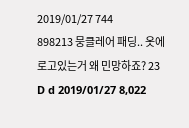2019/01/27 744
898213 뭉클레어 패딩.. 옷에 로고있는거 왜 민망하죠? 23 D d 2019/01/27 8,022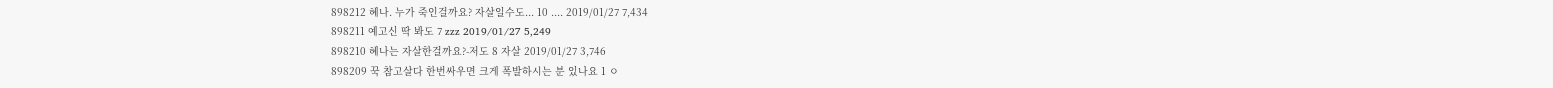898212 혜나. 누가 죽인걸까요? 자살일수도... 10 .... 2019/01/27 7,434
898211 예고신 딱 봐도 7 zzz 2019/01/27 5,249
898210 혜나는 자살한걸까요?-저도 8 자살 2019/01/27 3,746
898209 꾹 참고살다 한번싸우면 크게 폭발하시는 분 있나요 1 ㅇ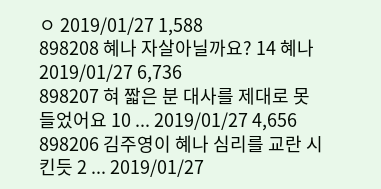ㅇ 2019/01/27 1,588
898208 혜나 자살아닐까요? 14 혜나 2019/01/27 6,736
898207 혀 짧은 분 대사를 제대로 못 들었어요 10 ... 2019/01/27 4,656
898206 김주영이 혜나 심리를 교란 시킨듯 2 ... 2019/01/27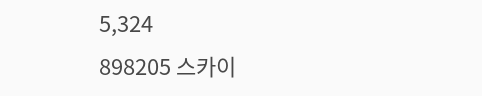5,324
898205 스카이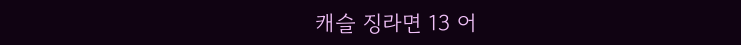캐슬 징라면 13 어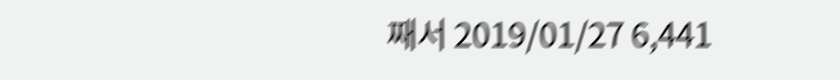째서 2019/01/27 6,441